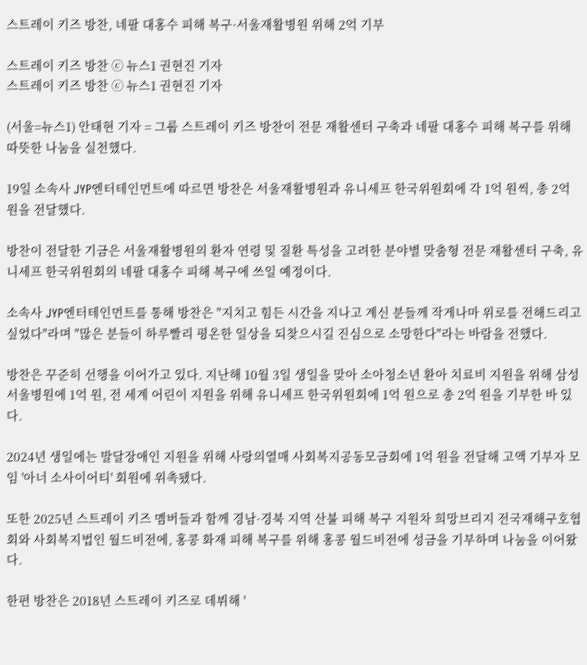스트레이 키즈 방찬, 네팔 대홍수 피해 복구·서울재활병원 위해 2억 기부

스트레이 키즈 방찬 ⓒ 뉴스1 권현진 기자
스트레이 키즈 방찬 ⓒ 뉴스1 권현진 기자

(서울=뉴스1) 안태현 기자 = 그룹 스트레이 키즈 방찬이 전문 재활센터 구축과 네팔 대홍수 피해 복구를 위해 따뜻한 나눔을 실천했다.

19일 소속사 JYP엔터테인먼트에 따르면 방찬은 서울재활병원과 유니세프 한국위원회에 각 1억 원씩, 총 2억 원을 전달했다.

방찬이 전달한 기금은 서울재활병원의 환자 연령 및 질환 특성을 고려한 분야별 맞춤형 전문 재활센터 구축, 유니세프 한국위원회의 네팔 대홍수 피해 복구에 쓰일 예정이다.

소속사 JYP엔터테인먼트를 통해 방찬은 "지치고 힘든 시간을 지나고 계신 분들께 작게나마 위로를 전해드리고 싶었다"라며 "많은 분들이 하루빨리 평온한 일상을 되찾으시길 진심으로 소망한다"라는 바람을 전했다.

방찬은 꾸준히 선행을 이어가고 있다. 지난해 10월 3일 생일을 맞아 소아청소년 환아 치료비 지원을 위해 삼성서울병원에 1억 원, 전 세계 어린이 지원을 위해 유니세프 한국위원회에 1억 원으로 총 2억 원을 기부한 바 있다.

2024년 생일에는 발달장애인 지원을 위해 사랑의열매 사회복지공동모금회에 1억 원을 전달해 고액 기부자 모임 '아너 소사이어티' 회원에 위촉됐다.

또한 2025년 스트레이 키즈 멤버들과 함께 경남·경북 지역 산불 피해 복구 지원차 희망브리지 전국재해구호협회와 사회복지법인 월드비전에, 홍콩 화재 피해 복구를 위해 홍콩 월드비전에 성금을 기부하며 나눔을 이어왔다.

한편 방찬은 2018년 스트레이 키즈로 데뷔해 '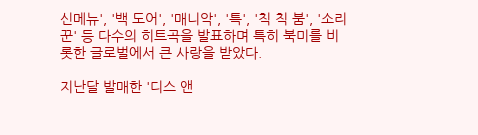신메뉴', '백 도어', '매니악', '특', '칙 칙 붐', '소리꾼' 등 다수의 히트곡을 발표하며 특히 북미를 비롯한 글로벌에서 큰 사랑을 받았다.

지난달 발매한 '디스 앤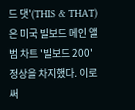드 댓'(THIS & THAT)은 미국 빌보드 메인 앨범 차트 '빌보드 200' 정상을 차지했다. 이로써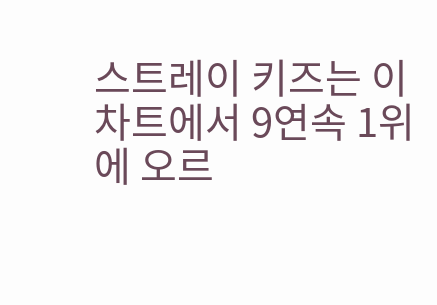스트레이 키즈는 이 차트에서 9연속 1위에 오르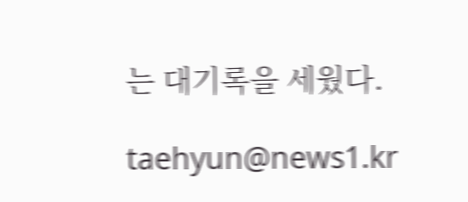는 대기록을 세웠다.

taehyun@news1.kr